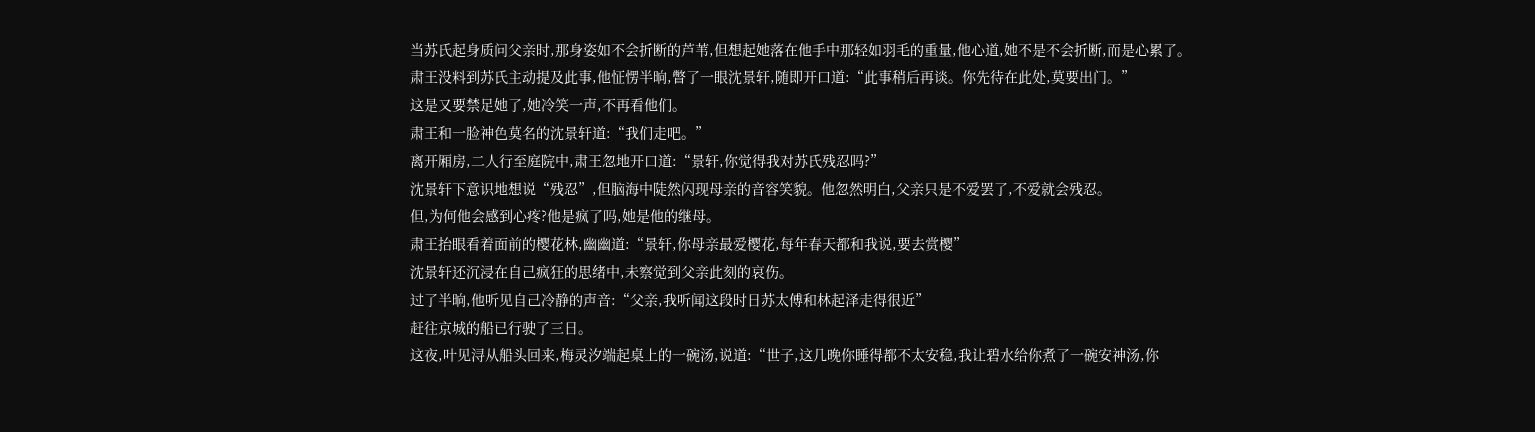当苏氏起身质问父亲时,那身姿如不会折断的芦苇,但想起她落在他手中那轻如羽毛的重量,他心道,她不是不会折断,而是心累了。
肃王没料到苏氏主动提及此事,他怔愣半晌,瞥了一眼沈景轩,随即开口道:“此事稍后再谈。你先待在此处,莫要出门。”
这是又要禁足她了,她冷笑一声,不再看他们。
肃王和一脸神色莫名的沈景轩道:“我们走吧。”
离开厢房,二人行至庭院中,肃王忽地开口道:“景轩,你觉得我对苏氏残忍吗?”
沈景轩下意识地想说“残忍”,但脑海中陡然闪现母亲的音容笑貌。他忽然明白,父亲只是不爱罢了,不爱就会残忍。
但,为何他会感到心疼?他是疯了吗,她是他的继母。
肃王抬眼看着面前的樱花林,幽幽道:“景轩,你母亲最爱樱花,每年春天都和我说,要去赏樱”
沈景轩还沉浸在自己疯狂的思绪中,未察觉到父亲此刻的哀伤。
过了半晌,他听见自己冷静的声音:“父亲,我听闻这段时日苏太傅和林起泽走得很近”
赶往京城的船已行驶了三日。
这夜,叶见浔从船头回来,梅灵汐端起桌上的一碗汤,说道:“世子,这几晚你睡得都不太安稳,我让碧水给你煮了一碗安神汤,你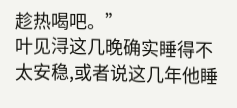趁热喝吧。”
叶见浔这几晚确实睡得不太安稳,或者说这几年他睡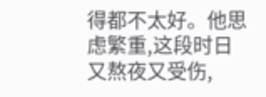得都不太好。他思虑繁重,这段时日又熬夜又受伤,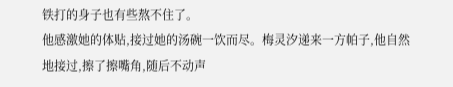铁打的身子也有些熬不住了。
他感激她的体贴,接过她的汤碗一饮而尽。梅灵汐递来一方帕子,他自然地接过,擦了擦嘴角,随后不动声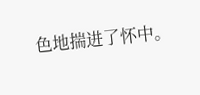色地揣进了怀中。